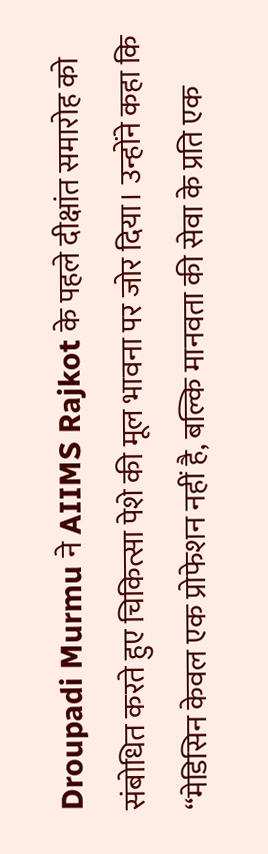Droupadi Murmu ने AIIMS Rajkot के पहले दीक्षांत समारोह को संबोधित करते हुए चिकित्सा पेशे की मूल भावना पर जोर दिया। उन्होंने कहा कि “मेडिसिन केवल एक प्रोफेशन नहीं है, बल्कि मानवता की सेवा के प्रति एक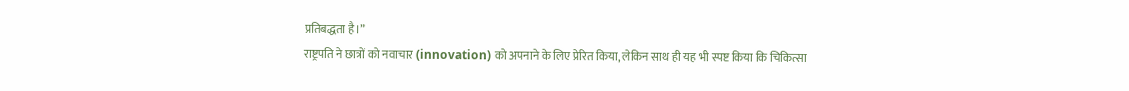प्रतिबद्धता है।”
राष्ट्रपति ने छात्रों को नवाचार (innovation) को अपनाने के लिए प्रेरित किया, लेकिन साथ ही यह भी स्पष्ट किया कि चिकित्सा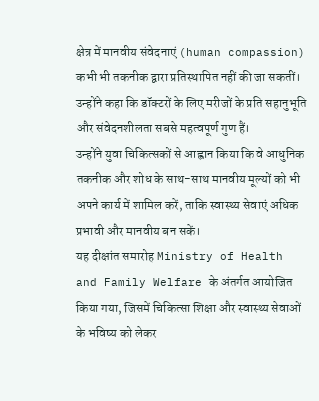क्षेत्र में मानवीय संवेदनाएं (human compassion) कभी भी तकनीक द्वारा प्रतिस्थापित नहीं की जा सकतीं। उन्होंने कहा कि डॉक्टरों के लिए मरीजों के प्रति सहानुभूति और संवेदनशीलता सबसे महत्वपूर्ण गुण हैं।
उन्होंने युवा चिकित्सकों से आह्वान किया कि वे आधुनिक तकनीक और शोध के साथ-साथ मानवीय मूल्यों को भी अपने कार्य में शामिल करें, ताकि स्वास्थ्य सेवाएं अधिक प्रभावी और मानवीय बन सकें।
यह दीक्षांत समारोह Ministry of Health and Family Welfare के अंतर्गत आयोजित किया गया, जिसमें चिकित्सा शिक्षा और स्वास्थ्य सेवाओं के भविष्य को लेकर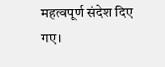महत्वपूर्ण संदेश दिए गए।